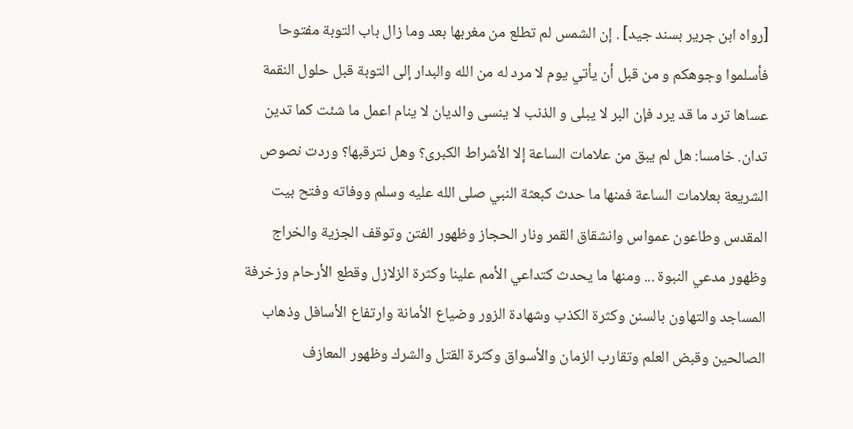[رواه ابن جرير بسند جيد] . إن الشمس لم تطلع من مغربها بعد وما زال باب التوبة مفتوحا فأسلموا وجوهكم و من قبل أن يأتي يوم لا مرد له من الله والبدار إلى التوبة قبل حلول النقمة عساها ترد ما قد يرد فإن البر لا يبلى و الذنب لا ينسى والديان لا ينام اعمل ما شئت كما تدين تدان. خامسا: هل لم يبق من علامات الساعة إلا الأشراط الكبرى؟ وهل نترقبها؟ وردت نصوص الشريعة بعلامات الساعة فمنها ما حدث كبعثة النبي صلى الله عليه وسلم ووفاته وفتح بيت المقدس وطاعون عمواس وانشقاق القمر ونار الحجاز وظهور الفتن وتوقف الجزية والخراج وظهور مدعي النبوة ... ومنها ما يحدث كتداعي الأمم علينا وكثرة الزلازل وقطع الأرحام وزخرفة المساجد والتهاون بالسنن وكثرة الكذب وشهادة الزور وضياع الأمانة وارتفاع الأسافل وذهاب الصالحين وقبض العلم وتقارب الزمان والأسواق وكثرة القتل والشرك وظهور المعازف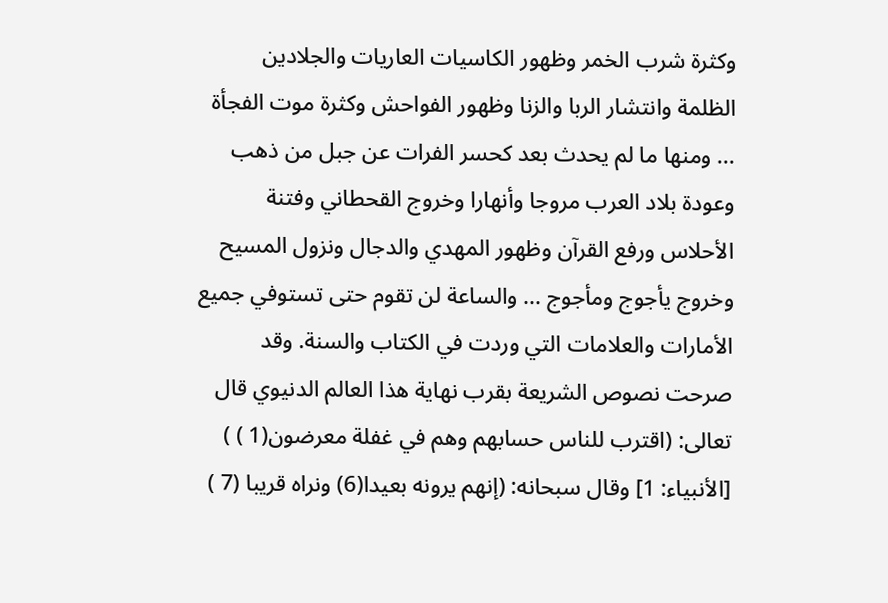وكثرة شرب الخمر وظهور الكاسيات العاريات والجلادين الظلمة وانتشار الربا والزنا وظهور الفواحش وكثرة موت الفجأة ... ومنها ما لم يحدث بعد كحسر الفرات عن جبل من ذهب وعودة بلاد العرب مروجا وأنهارا وخروج القحطاني وفتنة الأحلاس ورفع القرآن وظهور المهدي والدجال ونزول المسيح وخروج يأجوج ومأجوج ... والساعة لن تقوم حتى تستوفي جميع الأمارات والعلامات التي وردت في الكتاب والسنة. وقد صرحت نصوص الشريعة بقرب نهاية هذا العالم الدنيوي قال تعالى: (اقترب للناس حسابهم وهم في غفلة معرضون(1 ) ) [الأنبياء: 1] وقال سبحانه: (إنهم يرونه بعيدا(6) ونراه قريبا (7 )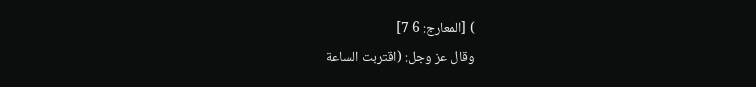) [المعارج: 6 7]
وقال عز وجل: (اقتربت الساعة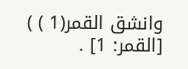وانشق القمر(1 ) ) [القمر: 1] .